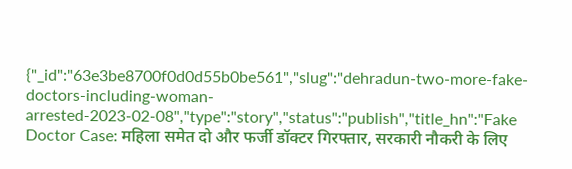{"_id":"63e3be8700f0d0d55b0be561","slug":"dehradun-two-more-fake-doctors-including-woman-arrested-2023-02-08","type":"story","status":"publish","title_hn":"Fake Doctor Case: महिला समेत दो और फर्जी डॉक्टर गिरफ्तार, सरकारी नौकरी के लिए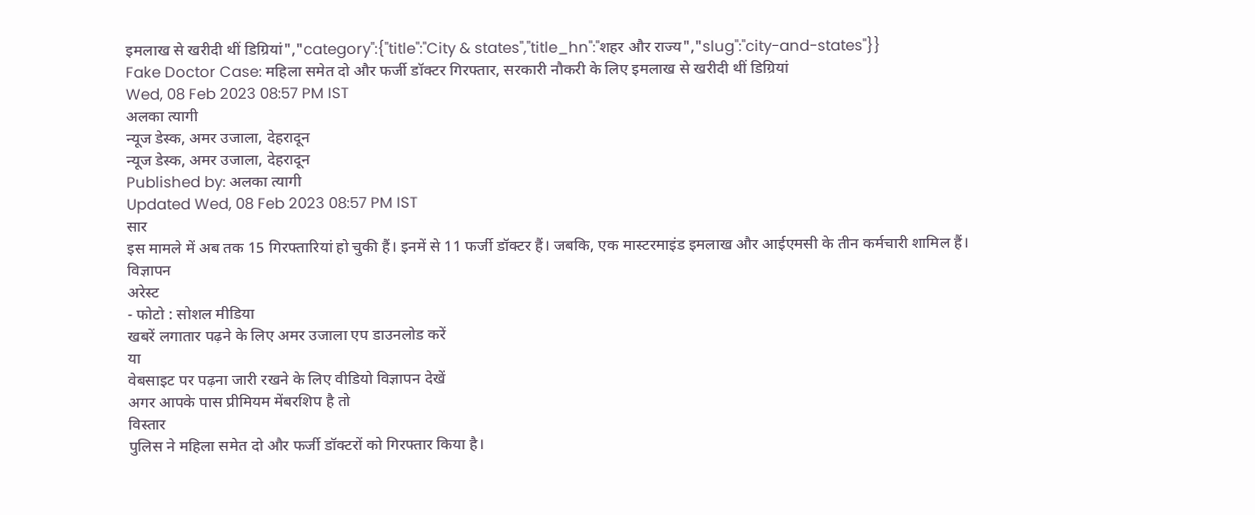इमलाख से खरीदी थीं डिग्रियां","category":{"title":"City & states","title_hn":"शहर और राज्य","slug":"city-and-states"}}
Fake Doctor Case: महिला समेत दो और फर्जी डॉक्टर गिरफ्तार, सरकारी नौकरी के लिए इमलाख से खरीदी थीं डिग्रियां
Wed, 08 Feb 2023 08:57 PM IST
अलका त्यागी
न्यूज डेस्क, अमर उजाला, देहरादून
न्यूज डेस्क, अमर उजाला, देहरादून
Published by: अलका त्यागी
Updated Wed, 08 Feb 2023 08:57 PM IST
सार
इस मामले में अब तक 15 गिरफ्तारियां हो चुकी हैं। इनमें से 11 फर्जी डॉक्टर हैं। जबकि, एक मास्टरमाइंड इमलाख और आईएमसी के तीन कर्मचारी शामिल हैं।
विज्ञापन
अरेस्ट
- फोटो : सोशल मीडिया
खबरें लगातार पढ़ने के लिए अमर उजाला एप डाउनलोड करें
या
वेबसाइट पर पढ़ना जारी रखने के लिए वीडियो विज्ञापन देखें
अगर आपके पास प्रीमियम मेंबरशिप है तो
विस्तार
पुलिस ने महिला समेत दो और फर्जी डॉक्टरों को गिरफ्तार किया है।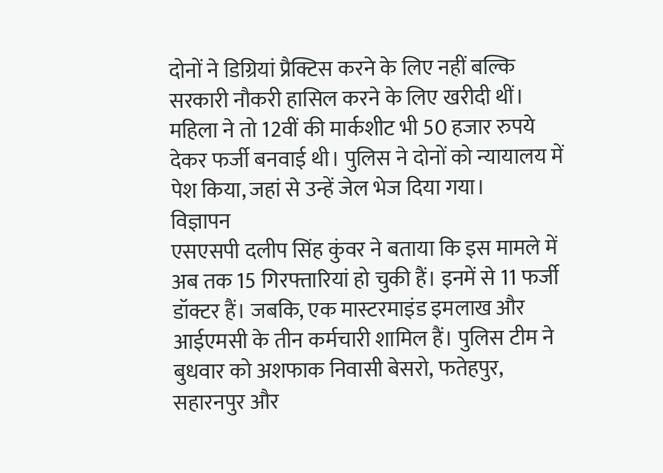दोनों ने डिग्रियां प्रैक्टिस करने के लिए नहीं बल्कि सरकारी नौकरी हासिल करने के लिए खरीदी थीं। महिला ने तो 12वीं की मार्कशीट भी 50 हजार रुपये देकर फर्जी बनवाई थी। पुलिस ने दोनों को न्यायालय में पेश किया, जहां से उन्हें जेल भेज दिया गया।
विज्ञापन
एसएसपी दलीप सिंह कुंवर ने बताया कि इस मामले में अब तक 15 गिरफ्तारियां हो चुकी हैं। इनमें से 11 फर्जी डॉक्टर हैं। जबकि, एक मास्टरमाइंड इमलाख और आईएमसी के तीन कर्मचारी शामिल हैं। पुलिस टीम ने बुधवार को अशफाक निवासी बेसरो, फतेहपुर, सहारनपुर और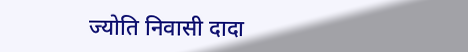ज्योति निवासी दादा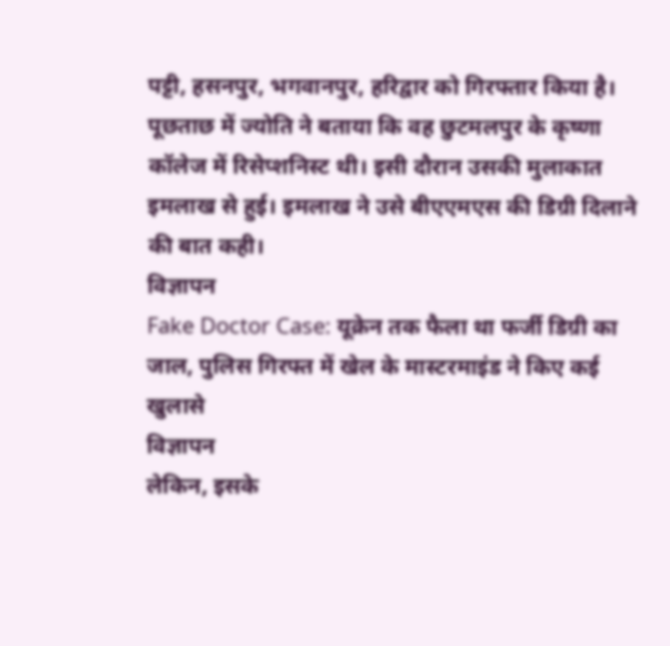पट्टी, हसनपुर, भगवानपुर, हरिद्वार को गिरफ्तार किया है। पूछताछ में ज्योति ने बताया कि वह छुटमलपुर के कृष्णा कॉलेज में रिसेप्शनिस्ट थी। इसी दौरान उसकी मुलाकात इमलाख से हुई। इमलाख ने उसे बीएएमएस की डिग्री दिलाने की बात कही।
विज्ञापन
Fake Doctor Case: यूक्रेन तक फैला था फर्जी डिग्री का जाल, पुलिस गिरफ्त में खेल के मास्टरमाइंड ने किए कई खुलासे
विज्ञापन
लेकिन, इसके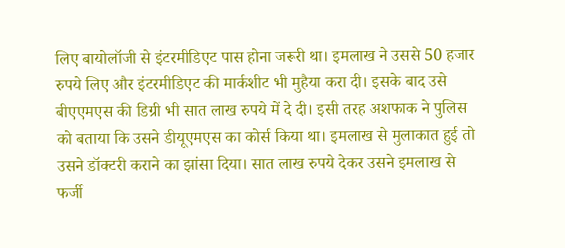लिए बायोलॉजी से इंटरमीडिएट पास होना जरूरी था। इमलाख ने उससे 50 हजार रुपये लिए और इंटरमीडिएट की मार्कशीट भी मुहैया करा दी। इसके बाद उसे बीएएमएस की डिग्री भी सात लाख रुपये में दे दी। इसी तरह अशफाक ने पुलिस को बताया कि उसने डीयूएमएस का कोर्स किया था। इमलाख से मुलाकात हुई तो उसने डॉक्टरी कराने का झांसा दिया। सात लाख रुपये देकर उसने इमलाख से फर्जी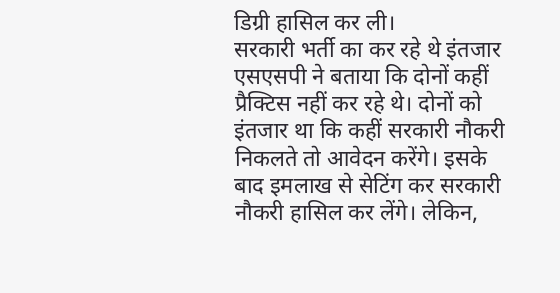डिग्री हासिल कर ली।
सरकारी भर्ती का कर रहे थे इंतजार
एसएसपी ने बताया कि दोनों कहीं प्रैक्टिस नहीं कर रहे थे। दोनों को इंतजार था कि कहीं सरकारी नौकरी निकलते तो आवेदन करेंगे। इसके बाद इमलाख से सेटिंग कर सरकारी नौकरी हासिल कर लेंगे। लेकिन,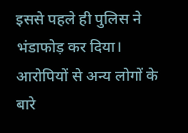इससे पहले ही पुलिस ने भंडाफोड़ कर दिया। आरोपियों से अन्य लोगों के बारे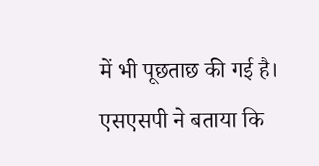में भी पूछताछ की गई है। एसएसपी ने बताया कि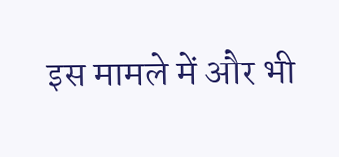इस मामले में और भी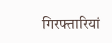गिरफ्तारियां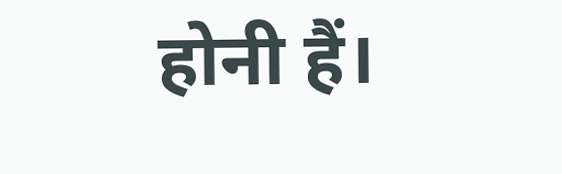होनी हैं।